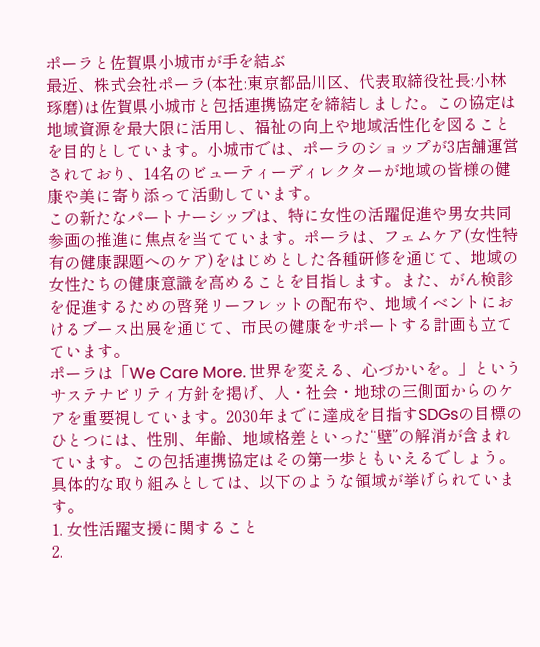ポーラと佐賀県小城市が手を結ぶ
最近、株式会社ポーラ(本社:東京都品川区、代表取締役社長:小林琢磨)は佐賀県小城市と包括連携協定を締結しました。この協定は地域資源を最大限に活用し、福祉の向上や地域活性化を図ることを目的としています。小城市では、ポーラのショップが3店舗運営されており、14名のビューティーディレクターが地域の皆様の健康や美に寄り添って活動しています。
この新たなパートナーシップは、特に女性の活躍促進や男女共同参画の推進に焦点を当てています。ポーラは、フェムケア(女性特有の健康課題へのケア)をはじめとした各種研修を通じて、地域の女性たちの健康意識を高めることを目指します。また、がん検診を促進するための啓発リーフレットの配布や、地域イベントにおけるブース出展を通じて、市民の健康をサポートする計画も立てています。
ポーラは「We Care More. 世界を変える、心づかいを。」というサステナビリティ方針を掲げ、人・社会・地球の三側面からのケアを重要視しています。2030年までに達成を目指すSDGsの目標のひとつには、性別、年齢、地域格差といった“壁”の解消が含まれています。この包括連携協定はその第一歩ともいえるでしょう。
具体的な取り組みとしては、以下のような領域が挙げられています。
1. 女性活躍支援に関すること
2.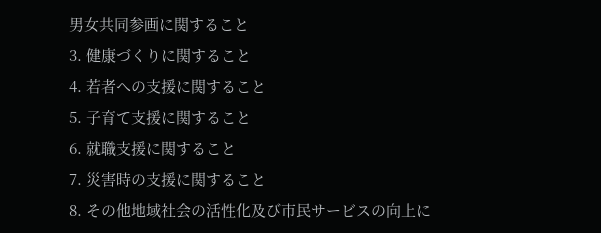男女共同参画に関すること
3. 健康づくりに関すること
4. 若者への支援に関すること
5. 子育て支援に関すること
6. 就職支援に関すること
7. 災害時の支援に関すること
8. その他地域社会の活性化及び市民サービスの向上に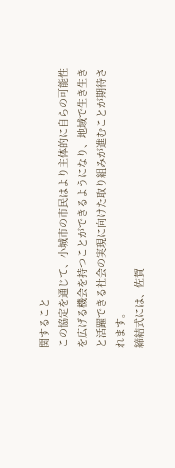関すること
この協定を通じて、小城市の市民はより主体的に自らの可能性を広げる機会を持つことができるようになり、地域で生き生きと活躍できる社会の実現に向けた取り組みが進むことが期待されます。
締結式には、佐賀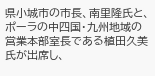県小城市の市長、南里隆氏と、ポーラの中四国・九州地域の営業本部室長である植田久美氏が出席し、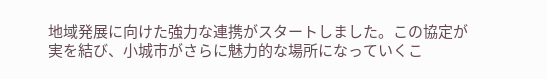地域発展に向けた強力な連携がスタートしました。この協定が実を結び、小城市がさらに魅力的な場所になっていくこ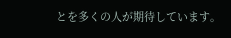とを多くの人が期待しています。